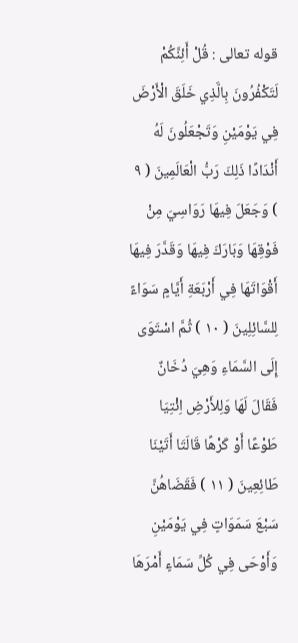قوله تعالى : قُلْ أَئِنَّكُمْ لَتَكْفُرُونَ بِالَّذِي خَلَقَ الْأَرْضَ فِي يَوْمَيْنِ وَتَجْعَلُونَ لَهُ أَنْدَادًا ذَلِكَ رَبُّ الْعَالَمِينَ ( ٩ ) وَجَعَلَ فِيهَا رَوَاسِيَ مِنْ فَوْقِهَا وَبَارَكَ فِيهَا وَقَدَّرَ فِيهَا أَقْوَاتَهَا فِي أَرْبَعَةِ أَيَّامٍ سَوَاءً لِلسَّائِلِينَ ( ١٠ ) ثُمَّ اسْتَوَى إِلَى السَّمَاءِ وَهِيَ دُخَانٌ فَقَالَ لَهَا وَلِلأَرْضِ اِئْتِيَا طَوْعًا أَوْ كَرْهًا قَالَتَا أَتَيْنَا طَائِعِينَ ( ١١ ) فَقَضَاهُنَّ سَبْعَ سَمَوَاتٍ فِي يَوْمَيْنِ وَأَوْحَى فِي كُلِّ سَمَاءٍ أَمْرَهَا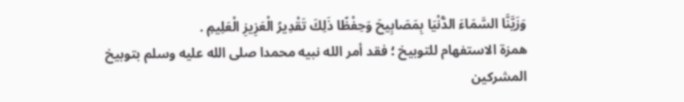وَزَيَّنَّا السَّمَاءَ الدُّنْيَا بِمَصَابِيحَ وَحِفْظًا ذَلِكَ تَقْدِيرُ الْعَزِيزِ الْعَلِيمِ .
همزة الاستفهام للتوبيخ ؛ فقد أمر الله نبيه محمدا صلى الله عليه وسلم بتوبيخ المشركين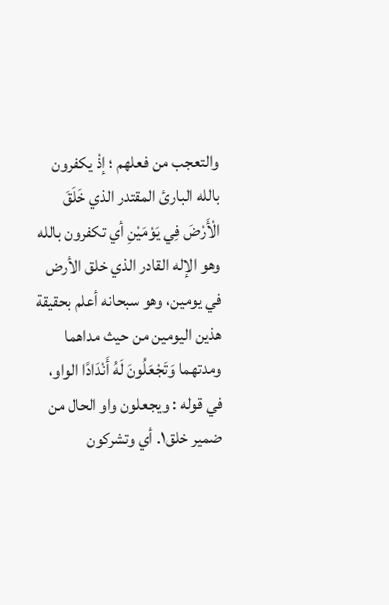والتعجب من فعلهم ؛ إذْ يكفرون بالله البارئ المقتدر الذي خَلَقَ الْأَرْضَ فِي يَوْمَيْنِ أي تكفرون بالله وهو الإله القادر الذي خلق الأرض في يومين، وهو سبحانه أعلم بحقيقة هذين اليومين من حيث مداهما ومدتهما وَتَجْعَلُونَ لَهُ أَنْدَادًا الواو، في قوله : ويجعلون واو الحال من ضمير خلق١. أي وتشركون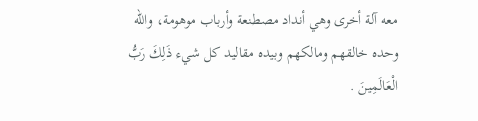معه آلة أخرى وهي أنداد مصطنعة وأرباب موهومة، والله وحده خالقهم ومالكهم وبيده مقاليد كل شيء ذَلِكَ رَبُّ الْعَالَمِينَ .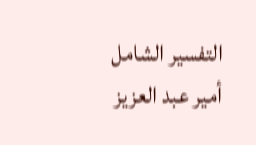التفسير الشامل
أمير عبد العزيز